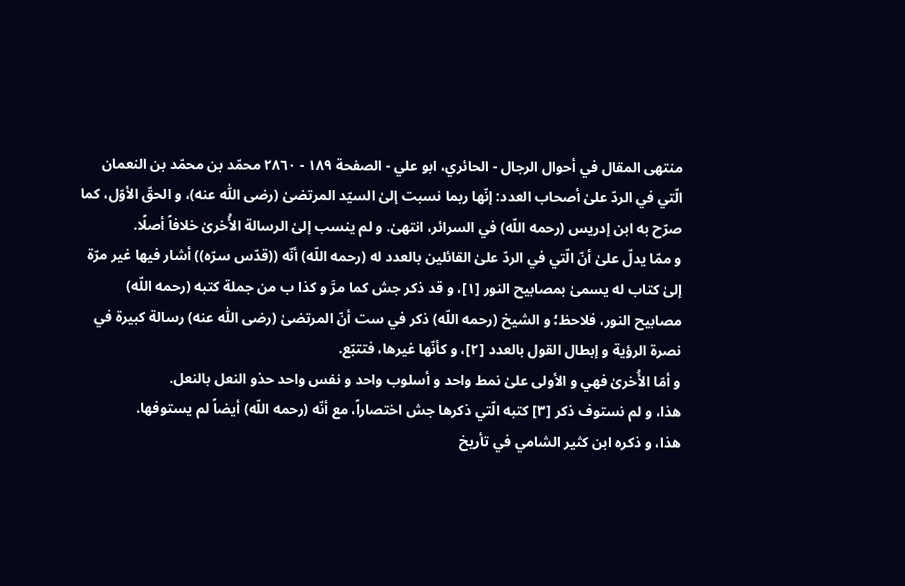منتهى المقال في أحوال الرجال - الحائري، ابو علي - الصفحة ١٨٩ - ٢٨٦٠ محمّد بن محمّد بن النعمان
الّتي في الردّ علىٰ أصحاب العدد: إنّها ربما نسبت إلىٰ السيّد المرتضىٰ (رضى اللّٰه عنه)، و الحقّ الأوّل، كما صرّح به ابن إدريس (رحمه اللّه) في السرائر، انتهىٰ. و لم ينسب إلىٰ الرسالة الأُخرىٰ خلافاً أصلًا.
و ممّا يدلّ علىٰ أنّ الّتي في الردّ علىٰ القائلين بالعدد له (رحمه اللّه) أنّه ((قدّس سرّه)) أشار فيها غير مرّة إلىٰ كتاب له يسمىٰ بمصابيح النور [١]، و قد ذكر جش كما مرَّ و كذا ب من جملة كتبه (رحمه اللّه) مصابيح النور، فلاحظ؛ و الشيخ (رحمه اللّه) ذكر في ست أنّ المرتضىٰ (رضى اللّٰه عنه) رسالة كبيرة في نصرة الرؤية و إبطال القول بالعدد [٢]، و كأنّها غيرها، فتتبّع.
و أمّا الأُخرىٰ فهي و الأولى علىٰ نمط واحد و أسلوب واحد و نفس واحد حذو النعل بالنعل.
هذا، و لم نستوف ذكر [٣] كتبه الّتي ذكرها جش اختصاراً، مع أنّه (رحمه اللّه) أيضاً لم يستوفها.
هذا، و ذكره ابن كثير الشامي في تأريخ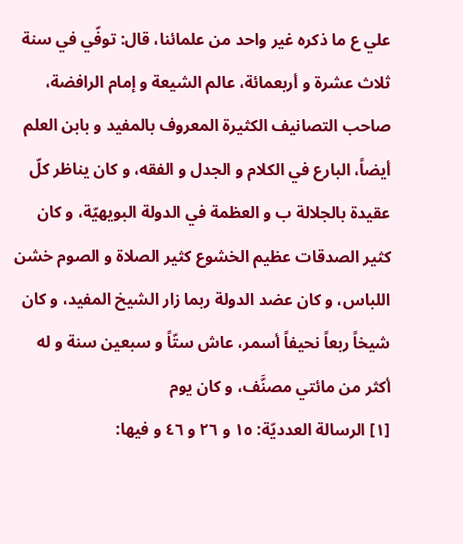علي ع ما ذكره غير واحد من علمائنا، قال: توفّي في سنة ثلاث عشرة و أربعمائة، عالم الشيعة و إمام الرافضة، صاحب التصانيف الكثيرة المعروف بالمفيد و بابن العلم أيضاً، البارع في الكلام و الجدل و الفقه، و كان يناظر كلّ عقيدة بالجلالة ب و العظمة في الدولة البويهيّة، و كان كثير الصدقات عظيم الخشوع كثير الصلاة و الصوم خشن اللباس، و كان عضد الدولة ربما زار الشيخ المفيد، و كان شيخاً ربعاً نحيفاً أسمر، عاش ستّاً و سبعين سنة و له أكثر من مائتي مصنَّف، و كان يوم
[١] الرسالة العدديّة: ١٥ و ٢٦ و ٤٦ و فيها: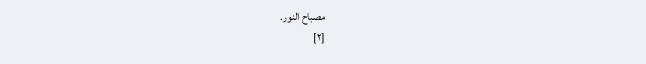مصباح النور.
[٢]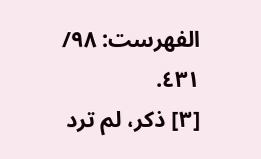الفهرست: ٩٨/ ٤٣١.
[٣] ذكر، لم ترد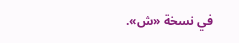في نسخة «ش».